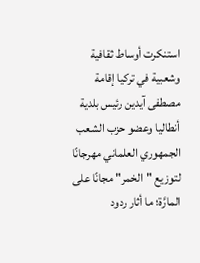استنكرت أوساط ثقافية وشعبية في تركيا إقامة مصطفى آيدين رئيس بلدية أنطاليا وعضو حزب الشعب الجمهوري العلماني مهرجانًا لتوزيع "الخمر" مجانًا على المارَّة؛ ما أثار ردود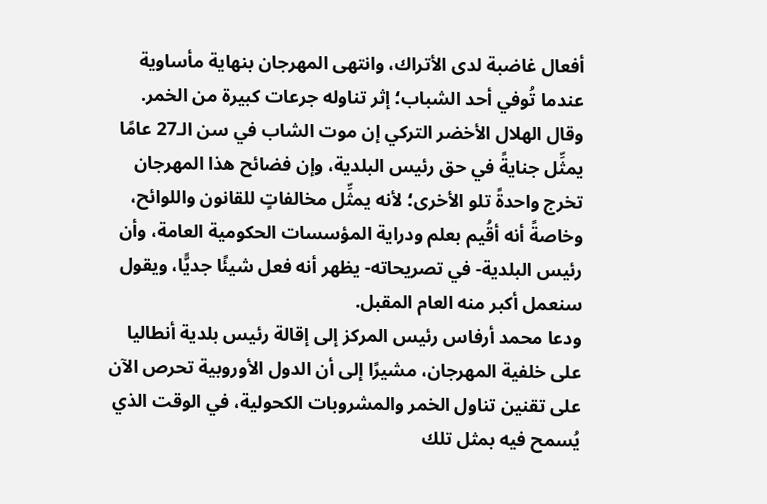أفعال غاضبة لدى الأتراك، وانتهى المهرجان بنهاية مأساوية عندما تُوفي أحد الشباب؛ إثر تناوله جرعات كبيرة من الخمر.
وقال الهلال الأخضر التركي إن موت الشاب في سن الـ27 عامًا يمثِّل جنايةً في حق رئيس البلدية، وإن فضائح هذا المهرجان تخرج واحدةً تلو الأخرى؛ لأنه يمثِّل مخالفاتٍ للقانون واللوائح، وخاصةً أنه أقُيم بعلم ودراية المؤسسات الحكومية العامة، وأن رئيس البلدية- في تصريحاته- يظهر أنه فعل شيئًا جديًّا، ويقول سنعمل أكبر منه العام المقبل.
ودعا محمد أرفاس رئيس المركز إلى إقالة رئيس بلدية أنطاليا على خلفية المهرجان، مشيرًا إلى أن الدول الأوروبية تحرص الآن على تقنين تناول الخمر والمشروبات الكحولية، في الوقت الذي يُسمح فيه بمثل تلك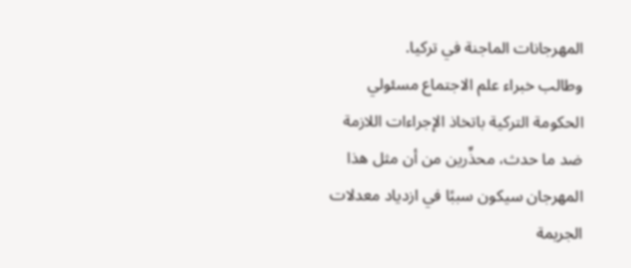المهرجانات الماجنة في تركيا.
وطالب خبراء علم الاجتماع مسئولي الحكومة التركية باتخاذ الإجراءات اللازمة ضد ما حدث، محذِّرين من أن مثل هذا المهرجان سيكون سببًا في ازدياد معدلات الجريمة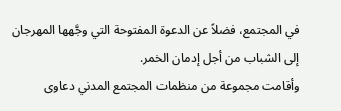في المجتمع، فضلاً عن الدعوة المفتوحة التي وجَّهها المهرجان إلى الشباب من أجل إدمان الخمر.
وأقامت مجموعة من منظمات المجتمع المدني دعاوى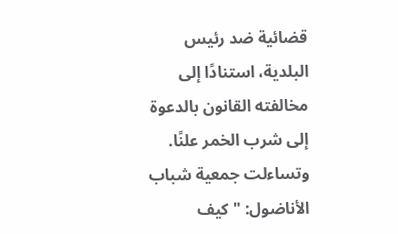قضائية ضد رئيس البلدية، استنادًا إلى مخالفته القانون بالدعوة إلى شرب الخمر علنًا.
وتساءلت جمعية شباب الأناضول: "كيف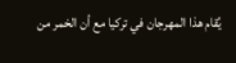يُقام هذا المهرجان في تركيا مع أن الخمر من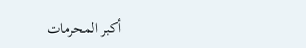أكبر المحرمات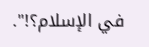في الإسلام؟!".